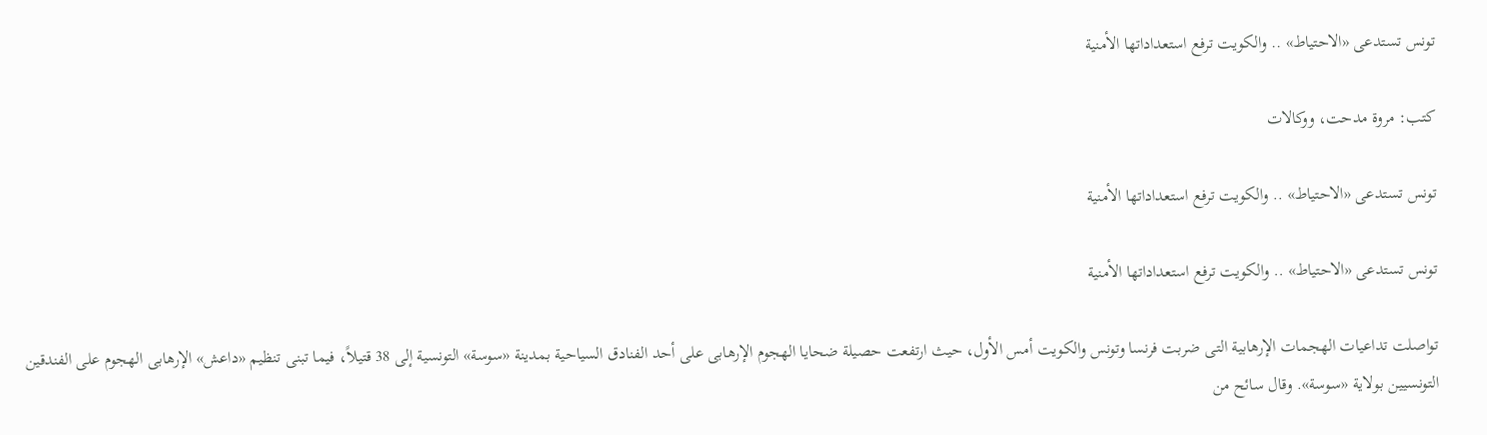تونس تستدعى «الاحتياط» .. والكويت ترفع استعداداتها الأمنية

كتب: مروة مدحت، ووكالات

تونس تستدعى «الاحتياط» .. والكويت ترفع استعداداتها الأمنية

تونس تستدعى «الاحتياط» .. والكويت ترفع استعداداتها الأمنية

تواصلت تداعيات الهجمات الإرهابية التى ضربت فرنسا وتونس والكويت أمس الأول، حيث ارتفعت حصيلة ضحايا الهجوم الإرهابى على أحد الفنادق السياحية بمدينة «سوسة» التونسية إلى 38 قتيلاً، فيما تبنى تنظيم «داعش» الإرهابى الهجوم على الفندقين التونسيين بولاية «سوسة». وقال سائح من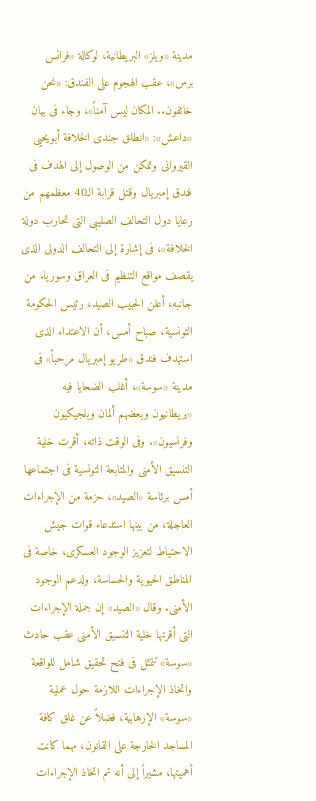مدينة «ويلز» البريطانية، لوكالة «فرانس برس»، عقب الهجوم على الفندق: «نحن خائفون.. المكان ليس آمناً»، وجاء فى بيان «داعش»: «انطلق جندى الخلافة أبويحيى القيروانى وتمكن من الوصول إلى الهدف فى فندق إمبريال وقتل قرابة الـ40 معظمهم من رعايا دول التحالف الصليبى التى تحارب دولة الخلافة»، فى إشارة إلى التحالف الدولى الذى يقصف مواقع التنظيم فى العراق وسوريا. من جانبه، أعلن الحبيب الصيد، رئيس الحكومة التونسية، صباح أمس، أن الاعتداء الذى استهدف فندق «طريو إمبريال مرحباً» فى مدينة «سوسة»، أغلب الضحايا فيه «بريطانيون وبعضهم ألمان وبلجيكيون وفرنسيون». وفى الوقت ذاته، أقرت خلية التنسيق الأمنى والمتابعة التونسية فى اجتماعها أمس برئاسة «الصيد»، حزمة من الإجراءات العاجلة، من بينها استدعاء قوات جيش الاحتياط لتعزيز الوجود العسكرى، خاصة فى المناطق الحيوية والحساسة، ولدعم الوجود الأمنى. وقال «الصيد» إن جملة الإجراءات التى أقرتها خلية التنسيق الأمنى عقب حادث «سوسة» تتمثل فى فتح تحقيق شامل للواقعة واتخاذ الإجراءات اللازمة حول عملية «سوسة» الإرهابية، فضلاً عن غلق كافة المساجد الخارجة على القانون، مهما كانت أهميتها، مشيراً إلى أنه تم اتخاذ الإجراءات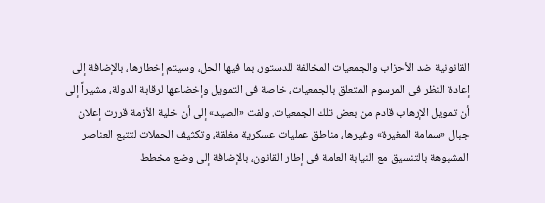القانونية ضد الأحزاب والجمعيات المخالفة للدستور، بما فيها الحل، وسيتم إخطارها، بالإضافة إلى إعادة النظر فى المرسوم المتعلق بالجمعيات، خاصة فى التمويل وإخضاعها لرقابة الدولة، مشيراً إلى أن تمويل الإرهاب قادم من بعض تلك الجمعيات. ولفت «الصيد» إلى أن خلية الأزمة قررت إعلان جبال «سمامة المغيرة» وغيرها، مناطق عمليات عسكرية مغلقة، وتكثيف الحملات لتتبع العناصر المشبوهة بالتنسيق مع النيابة العامة فى إطار القانون، بالإضافة إلى وضع مخطط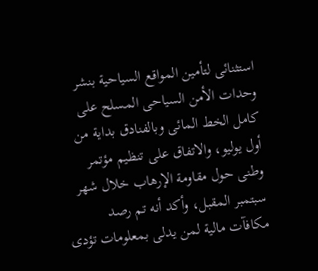استثنائى لتأمين المواقع السياحية بنشر وحدات الأمن السياحى المسلح على كامل الخط المائى وبالفنادق بداية من أول يوليو، والاتفاق على تنظيم مؤتمر وطنى حول مقاومة الإرهاب خلال شهر سبتمبر المقبل، وأكد أنه تم رصد مكافآت مالية لمن يدلى بمعلومات تؤدى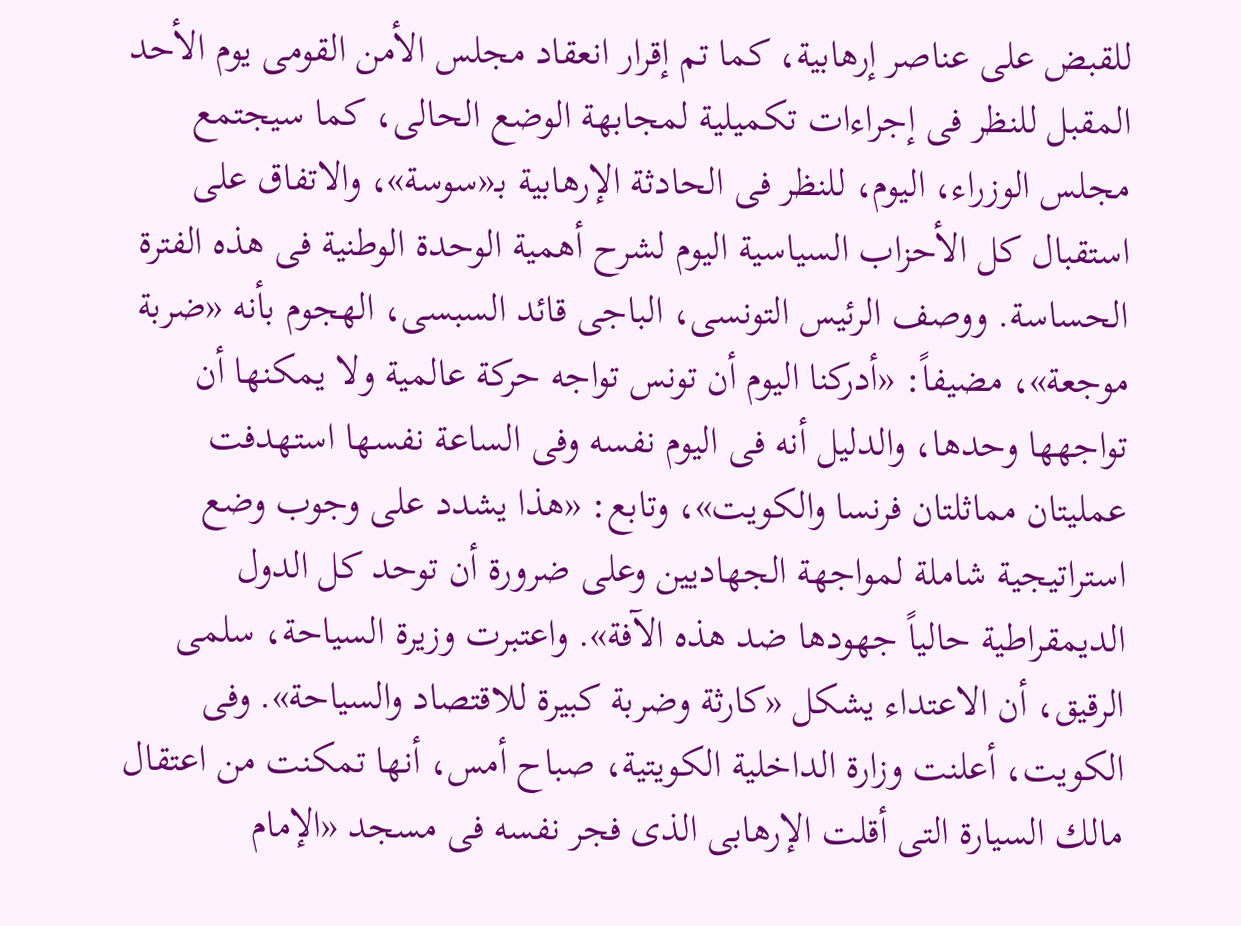للقبض على عناصر إرهابية، كما تم إقرار انعقاد مجلس الأمن القومى يوم الأحد المقبل للنظر فى إجراءات تكميلية لمجابهة الوضع الحالى، كما سيجتمع مجلس الوزراء، اليوم، للنظر فى الحادثة الإرهابية بـ«سوسة»، والاتفاق على استقبال كل الأحزاب السياسية اليوم لشرح أهمية الوحدة الوطنية فى هذه الفترة الحساسة. ووصف الرئيس التونسى، الباجى قائد السبسى، الهجوم بأنه «ضربة موجعة»، مضيفاً: «أدركنا اليوم أن تونس تواجه حركة عالمية ولا يمكنها أن تواجهها وحدها، والدليل أنه فى اليوم نفسه وفى الساعة نفسها استهدفت عمليتان مماثلتان فرنسا والكويت»، وتابع: «هذا يشدد على وجوب وضع استراتيجية شاملة لمواجهة الجهاديين وعلى ضرورة أن توحد كل الدول الديمقراطية حالياً جهودها ضد هذه الآفة». واعتبرت وزيرة السياحة، سلمى الرقيق، أن الاعتداء يشكل «كارثة وضربة كبيرة للاقتصاد والسياحة». وفى الكويت، أعلنت وزارة الداخلية الكويتية، صباح أمس، أنها تمكنت من اعتقال مالك السيارة التى أقلت الإرهابى الذى فجر نفسه فى مسجد «الإمام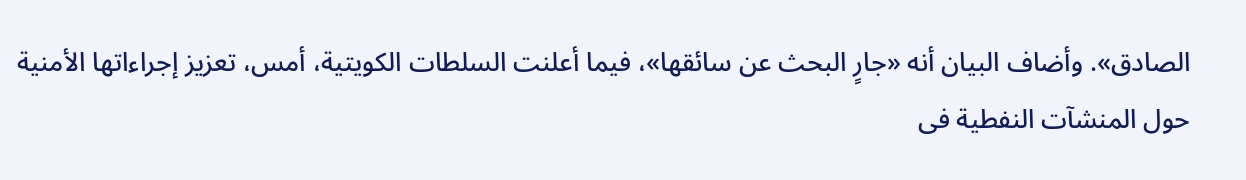الصادق». وأضاف البيان أنه «جارٍ البحث عن سائقها»، فيما أعلنت السلطات الكويتية، أمس، تعزيز إجراءاتها الأمنية حول المنشآت النفطية فى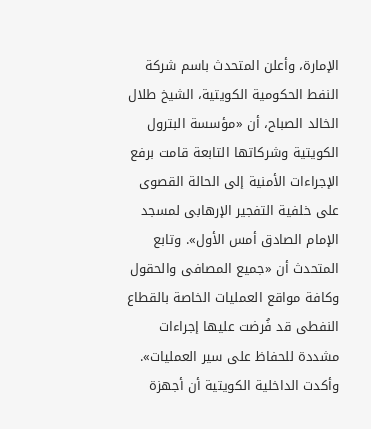الإمارة، وأعلن المتحدث باسم شركة النفط الحكومية الكويتية، الشيخ طلال الخالد الصباح، أن «مؤسسة البترول الكويتية وشركاتها التابعة قامت برفع الإجراءات الأمنية إلى الحالة القصوى على خلفية التفجير الإرهابى لمسجد الإمام الصادق أمس الأول». وتابع المتحدث أن «جميع المصافى والحقول وكافة مواقع العمليات الخاصة بالقطاع النفطى قد فُرضت عليها إجراءات مشددة للحفاظ على سير العمليات». وأكدت الداخلية الكويتية أن أجهزة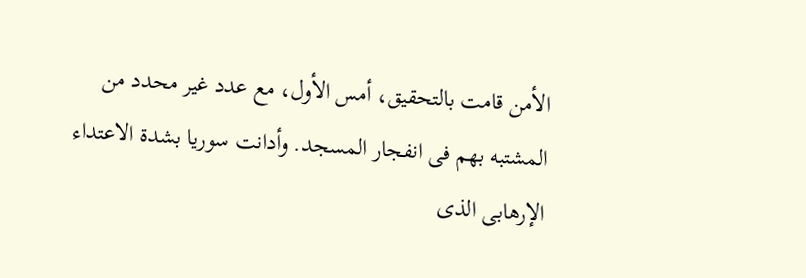الأمن قامت بالتحقيق، أمس الأول، مع عدد غير محدد من المشتبه بهم فى انفجار المسجد. وأدانت سوريا بشدة الاعتداء الإرهابى الذى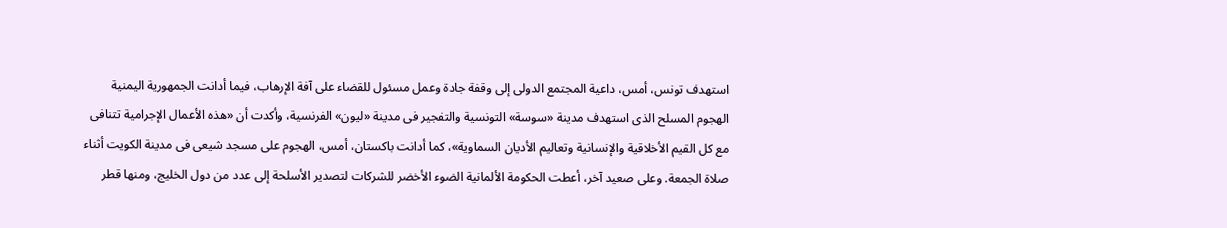استهدف تونس، أمس، داعية المجتمع الدولى إلى وقفة جادة وعمل مسئول للقضاء على آفة الإرهاب، فيما أدانت الجمهورية اليمنية الهجوم المسلح الذى استهدف مدينة «سوسة» التونسية والتفجير فى مدينة «ليون» الفرنسية، وأكدت أن «هذه الأعمال الإجرامية تتنافى مع كل القيم الأخلاقية والإنسانية وتعاليم الأديان السماوية»، كما أدانت باكستان، أمس، الهجوم على مسجد شيعى فى مدينة الكويت أثناء صلاة الجمعة. وعلى صعيد آخر، أعطت الحكومة الألمانية الضوء الأخضر للشركات لتصدير الأسلحة إلى عدد من دول الخليج، ومنها قطر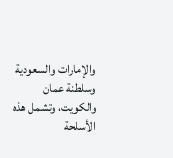والإمارات والسعودية وسلطنة عمان والكويت، وتشمل هذه الأسلحة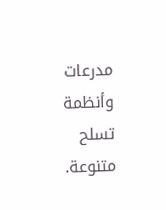مدرعات وأنظمة تسلح متنوعة.